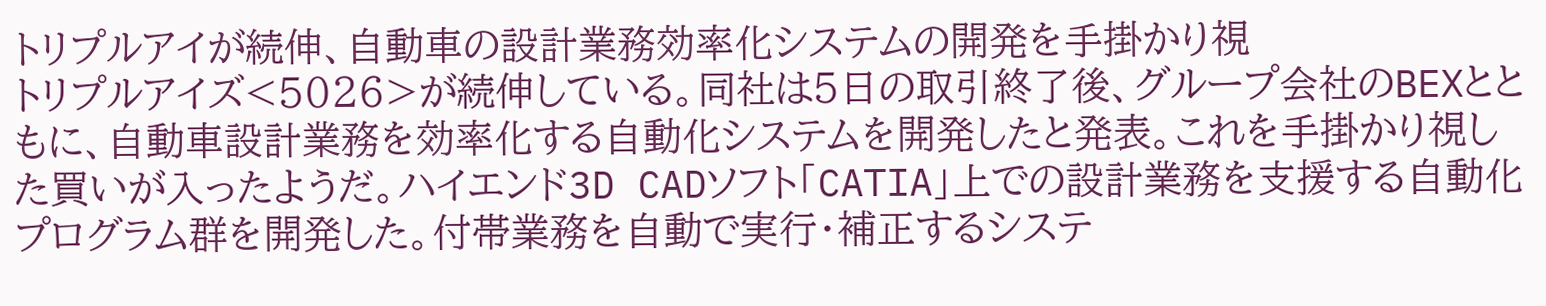トリプルアイが続伸、自動車の設計業務効率化システムの開発を手掛かり視
トリプルアイズ<5026>が続伸している。同社は5日の取引終了後、グループ会社のBEXとともに、自動車設計業務を効率化する自動化システムを開発したと発表。これを手掛かり視した買いが入ったようだ。ハイエンド3D CADソフト「CATIA」上での設計業務を支援する自動化プログラム群を開発した。付帯業務を自動で実行・補正するシステ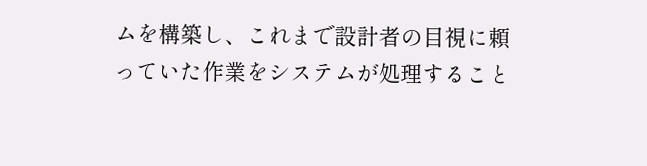ムを構築し、これまで設計者の目視に頼っていた作業をシステムが処理すること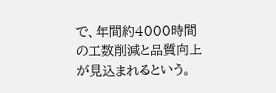で、年間約4000時間の工数削減と品質向上が見込まれるという。